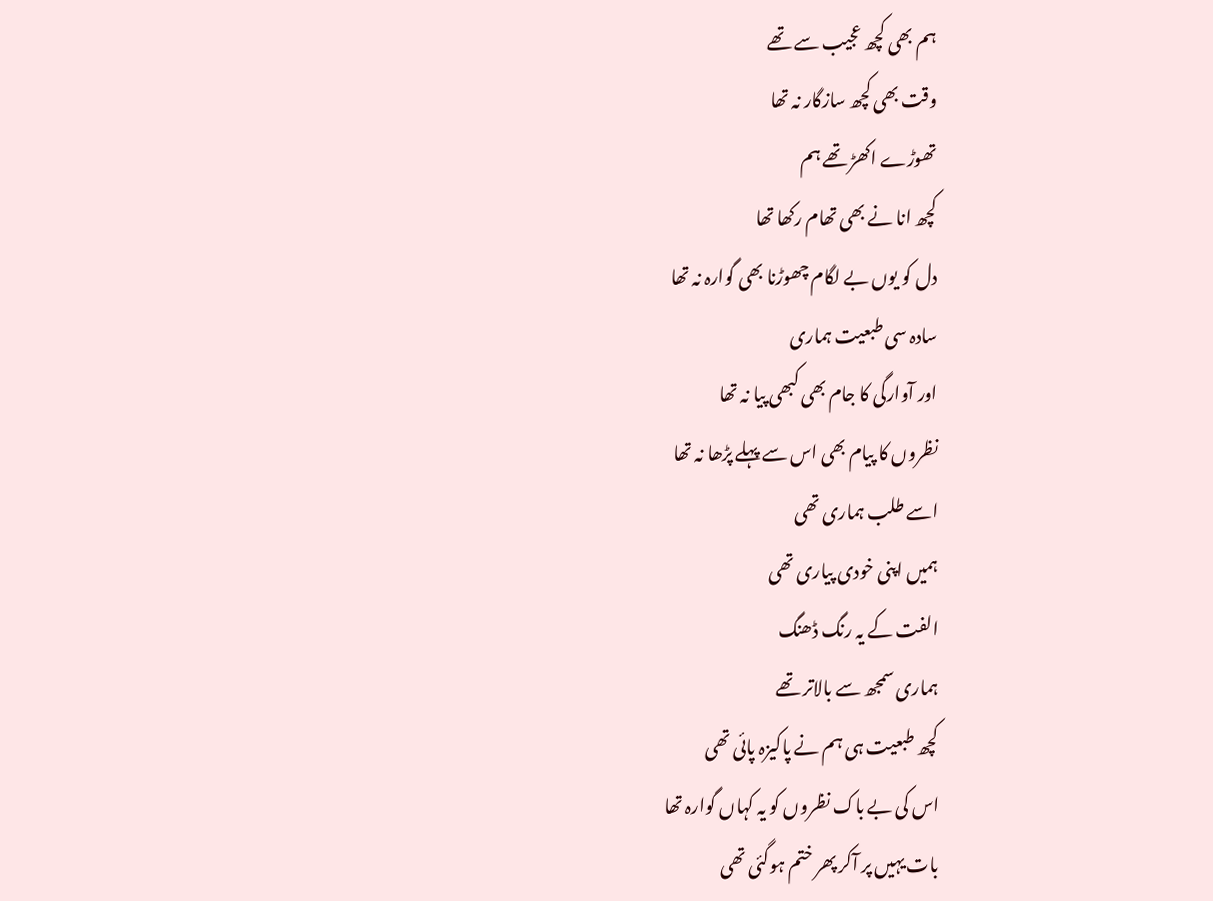ہم بھی کچھ عجیب سے تھے
وقت بھی کچھ سازگار نہ تھا
تھوڑے اکھڑ تھے ہم
کچھ انا نے بھی تھام رکھا تھا
دل کو یوں بے لگام چھوڑنا بھی گوارہ نہ تھا
سادہ سی طبعیت ہماری
اور آوارگی کا جام بھی کبھی پیا نہ تھا
نظروں کا پیام بھی اس سے پہلے پڑھا نہ تھا
اسے طلب ہماری تھی
ہمیں اپنی خودی پیاری تھی
الفت کے یہ رنگ ڈھنگ
ہماری سمجھ سے بالاتر تھے
کچھ طبعیت ہی ہم نے پاکیزہ پائی تھی
اس کی بے باک نظروں کو یہ کہاں گوارہ تھا
بات یہیں پر آکر پھر ختم ہوگئی تھی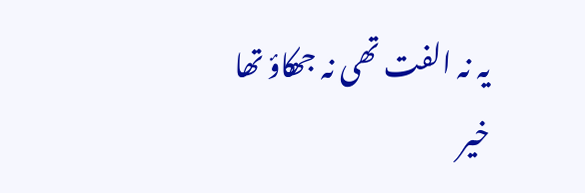یہ نہ الفت تھی نہ جھکاؤ تھا
خیر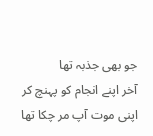جو بھی جذبہ تھا
آخر اپنے انجام کو پہنچ کر
اپنی موت آپ مر چکا تھا